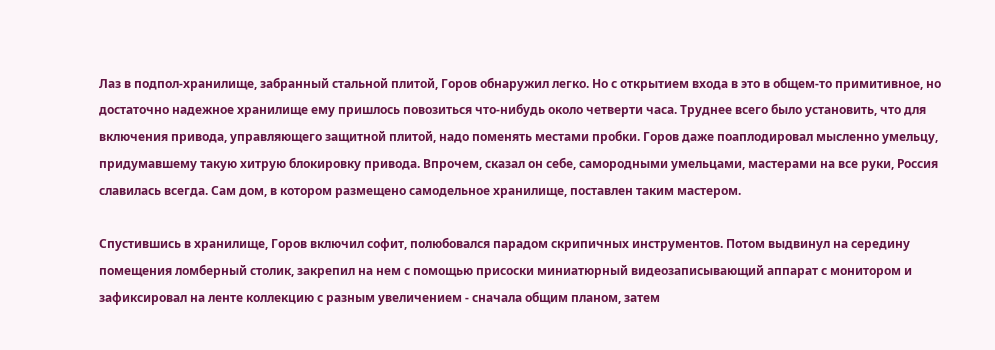Лаз в подпол-хранилище, забранный стальной плитой, Горов обнаружил легко. Но с открытием входа в это в общем-то примитивное, но достаточно надежное хранилище ему пришлось повозиться что-нибудь около четверти часа. Труднее всего было установить, что для включения привода, управляющего защитной плитой, надо поменять местами пробки. Горов даже поаплодировал мысленно умельцу, придумавшему такую хитрую блокировку привода. Впрочем, сказал он себе, самородными умельцами, мастерами на все руки, Россия славилась всегда. Сам дом, в котором размещено самодельное хранилище, поставлен таким мастером.

Спустившись в хранилище, Горов включил софит, полюбовался парадом скрипичных инструментов. Потом выдвинул на середину помещения ломберный столик, закрепил на нем с помощью присоски миниатюрный видеозаписывающий аппарат с монитором и зафиксировал на ленте коллекцию с разным увеличением - сначала общим планом, затем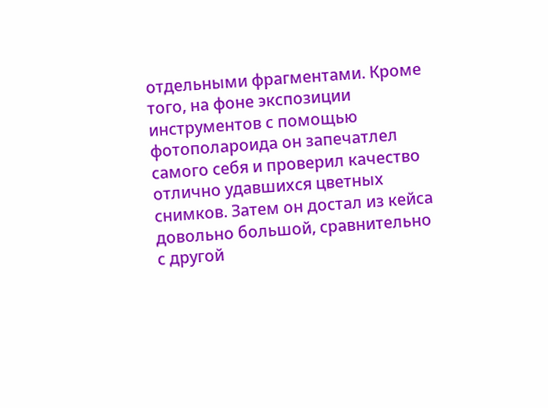отдельными фрагментами. Кроме того, на фоне экспозиции инструментов с помощью фотополароида он запечатлел самого себя и проверил качество отлично удавшихся цветных снимков. Затем он достал из кейса довольно большой, сравнительно с другой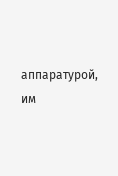аппаратурой, им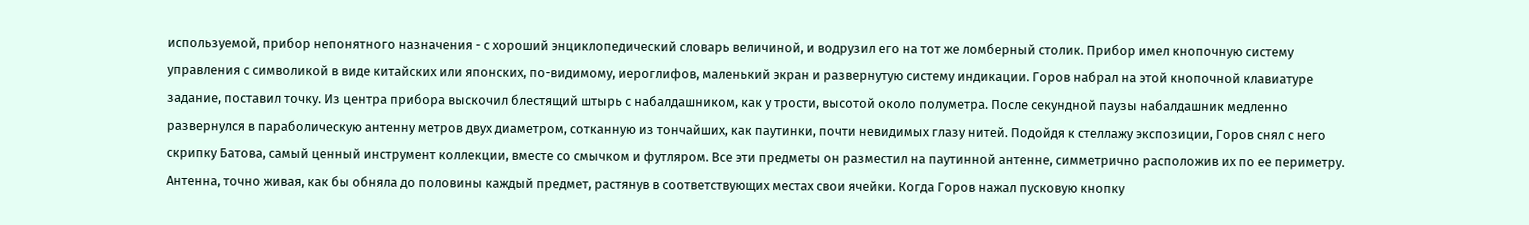используемой, прибор непонятного назначения - с хороший энциклопедический словарь величиной, и водрузил его на тот же ломберный столик. Прибор имел кнопочную систему управления с символикой в виде китайских или японских, по-видимому, иероглифов, маленький экран и развернутую систему индикации. Горов набрал на этой кнопочной клавиатуре задание, поставил точку. Из центра прибора выскочил блестящий штырь с набалдашником, как у трости, высотой около полуметра. После секундной паузы набалдашник медленно развернулся в параболическую антенну метров двух диаметром, сотканную из тончайших, как паутинки, почти невидимых глазу нитей. Подойдя к стеллажу экспозиции, Горов снял с него скрипку Батова, самый ценный инструмент коллекции, вместе со смычком и футляром. Все эти предметы он разместил на паутинной антенне, симметрично расположив их по ее периметру. Антенна, точно живая, как бы обняла до половины каждый предмет, растянув в соответствующих местах свои ячейки. Когда Горов нажал пусковую кнопку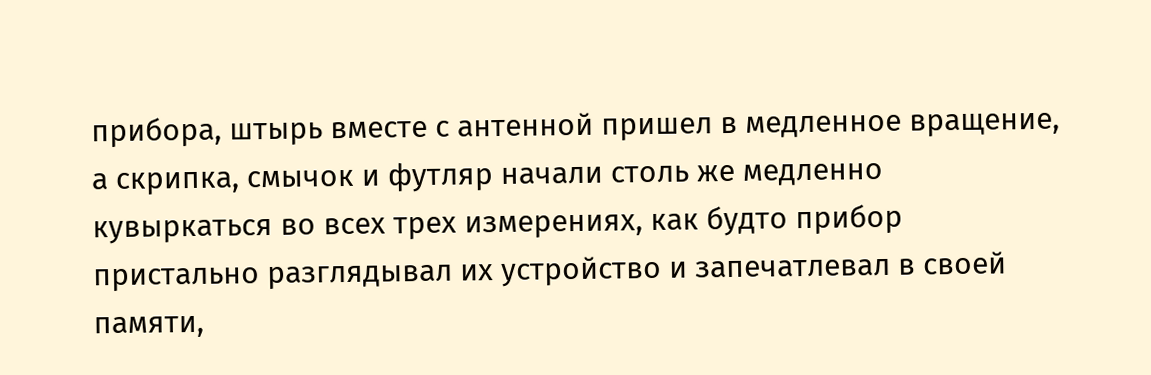прибора, штырь вместе с антенной пришел в медленное вращение, а скрипка, смычок и футляр начали столь же медленно кувыркаться во всех трех измерениях, как будто прибор пристально разглядывал их устройство и запечатлевал в своей памяти,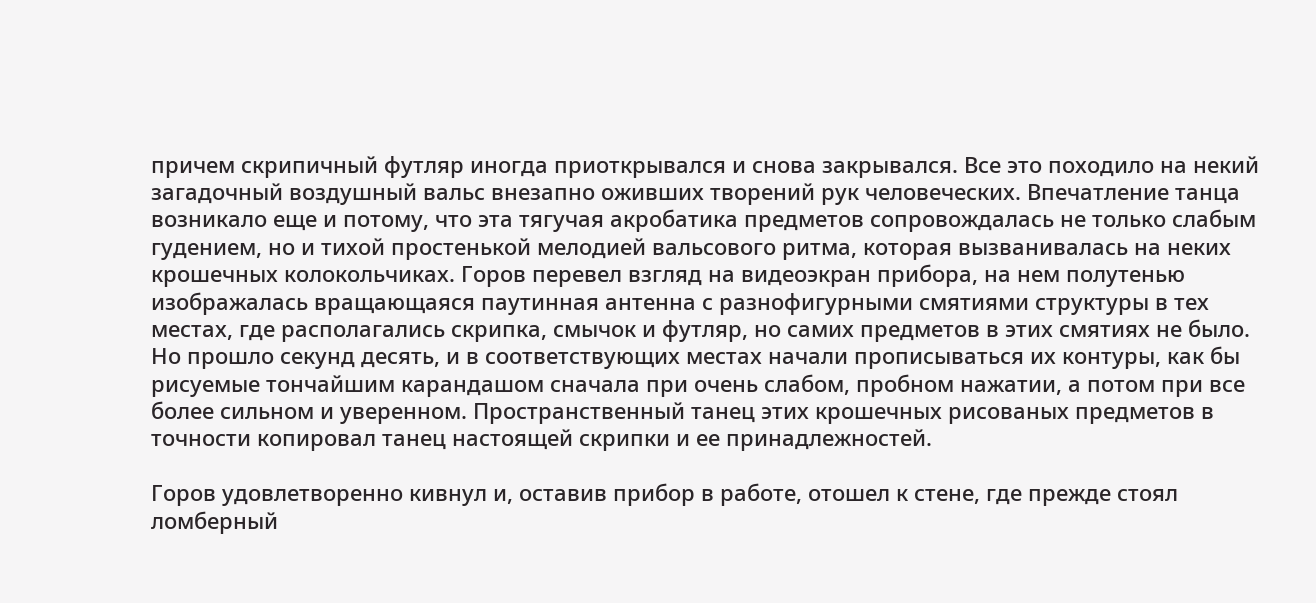причем скрипичный футляр иногда приоткрывался и снова закрывался. Все это походило на некий загадочный воздушный вальс внезапно оживших творений рук человеческих. Впечатление танца возникало еще и потому, что эта тягучая акробатика предметов сопровождалась не только слабым гудением, но и тихой простенькой мелодией вальсового ритма, которая вызванивалась на неких крошечных колокольчиках. Горов перевел взгляд на видеоэкран прибора, на нем полутенью изображалась вращающаяся паутинная антенна с разнофигурными смятиями структуры в тех местах, где располагались скрипка, смычок и футляр, но самих предметов в этих смятиях не было. Но прошло секунд десять, и в соответствующих местах начали прописываться их контуры, как бы рисуемые тончайшим карандашом сначала при очень слабом, пробном нажатии, а потом при все более сильном и уверенном. Пространственный танец этих крошечных рисованых предметов в точности копировал танец настоящей скрипки и ее принадлежностей.

Горов удовлетворенно кивнул и, оставив прибор в работе, отошел к стене, где прежде стоял ломберный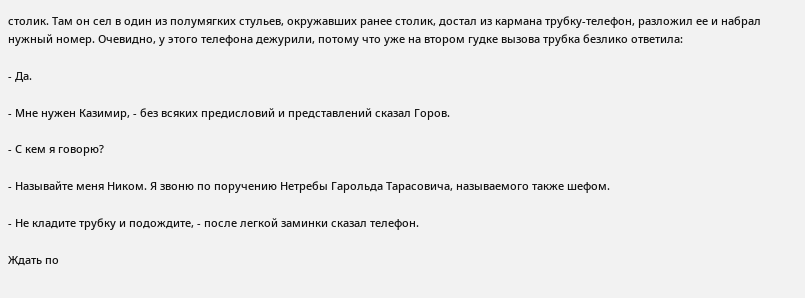столик. Там он сел в один из полумягких стульев, окружавших ранее столик, достал из кармана трубку-телефон, разложил ее и набрал нужный номер. Очевидно, у этого телефона дежурили, потому что уже на втором гудке вызова трубка безлико ответила:

- Да.

- Мне нужен Казимир, - без всяких предисловий и представлений сказал Горов.

- С кем я говорю?

- Называйте меня Ником. Я звоню по поручению Нетребы Гарольда Тарасовича, называемого также шефом.

- Не кладите трубку и подождите, - после легкой заминки сказал телефон.

Ждать по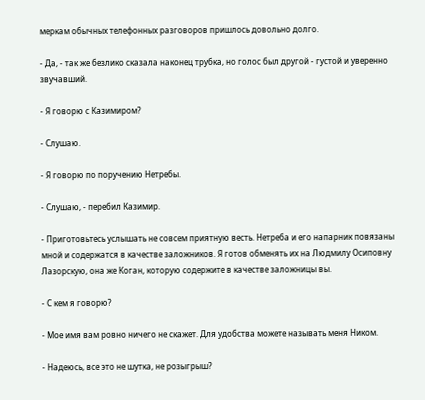меркам обычных телефонных разговоров пришлось довольно долго.

- Да, - так же безлико сказала наконец трубка, но голос был другой - густой и уверенно звучавший.

- Я говорю с Казимиром?

- Слушаю.

- Я говорю по поручению Нетребы.

- Слушаю, - перебил Казимир.

- Приготовьтесь услышать не совсем приятную весть. Нетреба и его напарник повязаны мной и содержатся в качестве заложников. Я готов обменять их на Людмилу Осиповну Лазорскую, она же Коган, которую содержите в качестве заложницы вы.

- С кем я говорю?

- Мое имя вам ровно ничего не скажет. Для удобства можете называть меня Ником.

- Надеюсь, все это не шутка, не розыгрыш?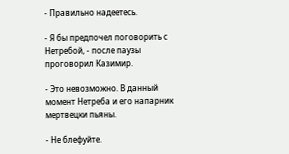- Правильно надеетесь.

- Я бы предпочел поговорить с Нетребой, - после паузы проговорил Казимир.

- Это невозможно. В данный момент Нетреба и его напарник мертвецки пьяны.

- Не блефуйте.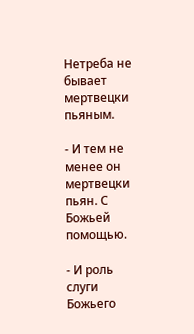Нетреба не бывает мертвецки пьяным.

- И тем не менее он мертвецки пьян. С Божьей помощью.

- И роль слуги Божьего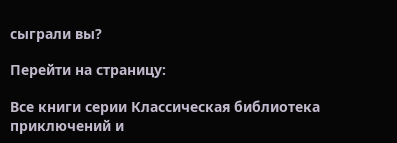сыграли вы?

Перейти на страницу:

Все книги серии Классическая библиотека приключений и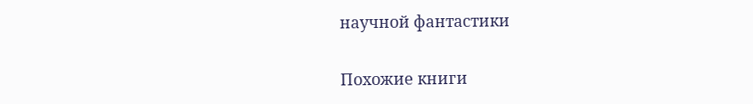научной фантастики

Похожие книги